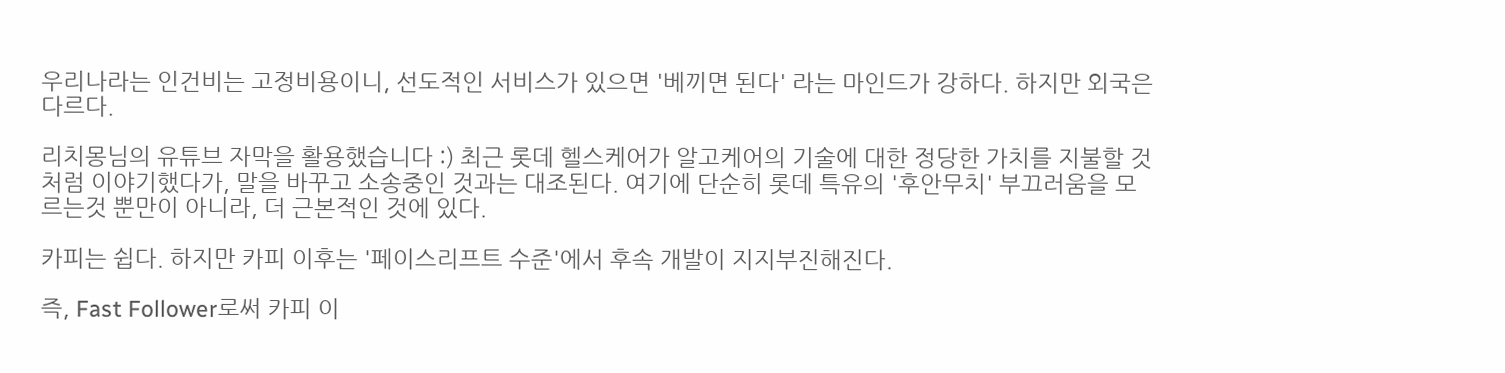우리나라는 인건비는 고정비용이니, 선도적인 서비스가 있으면 '베끼면 된다' 라는 마인드가 강하다. 하지만 외국은 다르다.

리치몽님의 유튜브 자막을 활용했습니다 :) 최근 롯데 헬스케어가 알고케어의 기술에 대한 정당한 가치를 지불할 것 처럼 이야기했다가, 말을 바꾸고 소송중인 것과는 대조된다. 여기에 단순히 롯데 특유의 '후안무치' 부끄러움을 모르는것 뿐만이 아니라, 더 근본적인 것에 있다.

카피는 쉽다. 하지만 카피 이후는 '페이스리프트 수준'에서 후속 개발이 지지부진해진다.

즉, Fast Follower로써 카피 이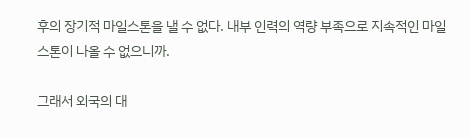후의 장기적 마일스톤을 낼 수 없다. 내부 인력의 역량 부족으로 지속적인 마일스톤이 나올 수 없으니까.

그래서 외국의 대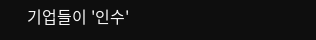기업들이 '인수'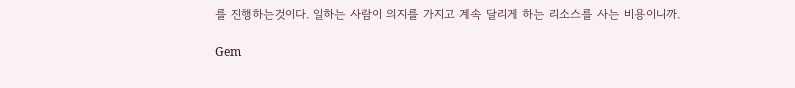를 진행하는것이다. 일하는 사람이 의지를 가지고 계속 달리게 하는 리소스를 사는 비용이니까.

Gem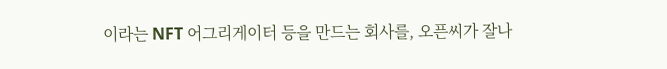이라는 NFT 어그리게이터 등을 만드는 회사를, 오픈씨가 잘나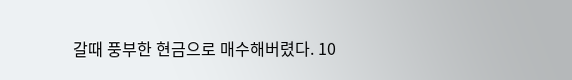갈때 풍부한 현금으로 매수해버렸다. 10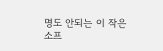명도 안되는 이 작은 소프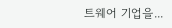트웨어 기업을...